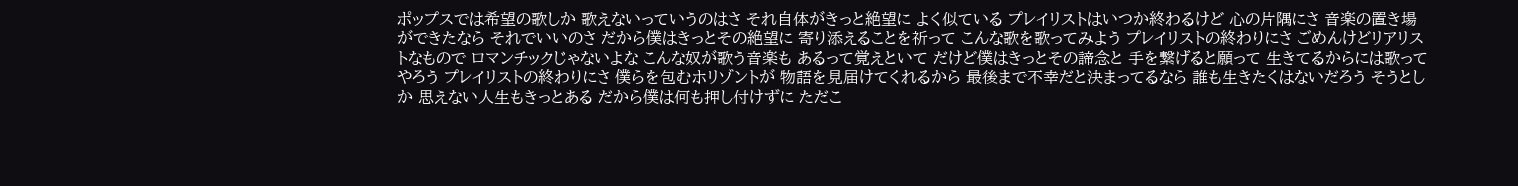ポップスでは希望の歌しか 歌えないっていうのはさ それ自体がきっと絶望に よく似ている プレイリストはいつか終わるけど 心の片隅にさ 音楽の置き場ができたなら それでいいのさ だから僕はきっとその絶望に 寄り添えることを祈って こんな歌を歌ってみよう プレイリストの終わりにさ ごめんけどリアリストなもので ロマンチックじゃないよな こんな奴が歌う音楽も あるって覚えといて だけど僕はきっとその諦念と 手を繋げると願って 生きてるからには歌ってやろう プレイリストの終わりにさ 僕らを包むホリゾントが 物語を見届けてくれるから 最後まで不幸だと決まってるなら 誰も生きたくはないだろう そうとしか 思えない人生もきっとある だから僕は何も押し付けずに ただこ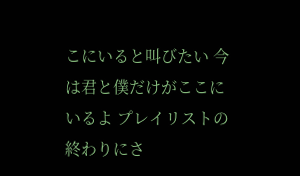こにいると叫びたい 今は君と僕だけがここにいるよ プレイリストの終わりにさ